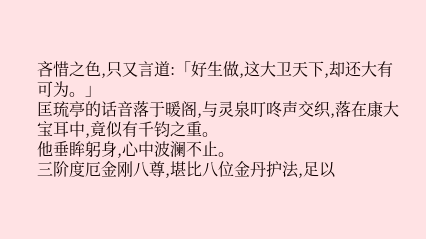吝惜之色,只又言道:「好生做,这大卫天下,却还大有可为。」
匡琉亭的话音落于暖阁,与灵泉叮咚声交织,落在康大宝耳中,竟似有千钧之重。
他垂眸躬身,心中波澜不止。
三阶度厄金刚八尊,堪比八位金丹护法,足以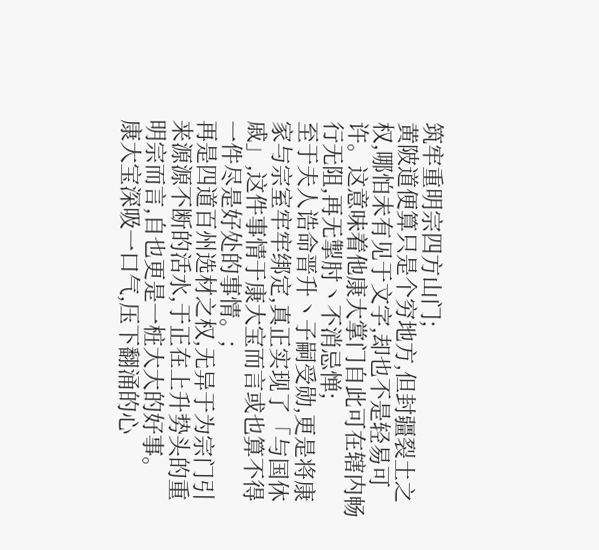筑牢重明宗四方山门;
黄陂道便算只是个穷地方,但封疆裂土之权,哪怕未有见于文字,却也不是轻易可许。这意味着他康大掌门自此可在辖内畅行无阻,再无掣肘丶不消忌惮;
至于夫人诰命晋升丶子嗣受勋,更是将康家与宗室牢牢绑定,真正实现了「与国休戚」,这件事情于康大宝而言或也算不得一件尽是好处的事情。;
再是四道百州选材之权,无异于为宗门引来源源不断的活水,于正在上升势头的重明宗而言,自也更是一桩大大的好事。
康大宝深吸一口气,压下翻涌的心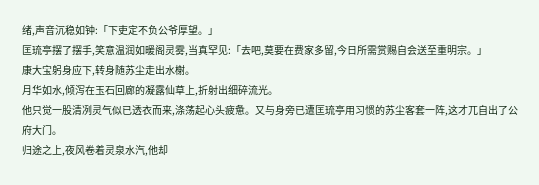绪,声音沉稳如钟:「下吏定不负公爷厚望。」
匡琉亭摆了摆手,笑意温润如暖阁灵雾,当真罕见:「去吧,莫要在费家多留,今日所需赏赐自会送至重明宗。」
康大宝躬身应下,转身随苏尘走出水榭。
月华如水,倾泻在玉石回廊的凝露仙草上,折射出细碎流光。
他只觉一股清冽灵气似已透衣而来,涤荡起心头疲惫。又与身旁已遭匡琉亭用习惯的苏尘客套一阵,这才兀自出了公府大门。
归途之上,夜风卷着灵泉水汽,他却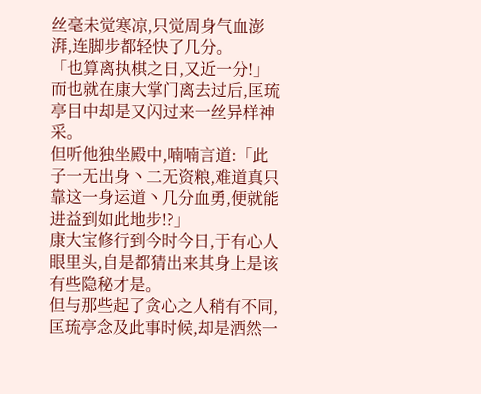丝毫未觉寒凉,只觉周身气血澎湃,连脚步都轻快了几分。
「也算离执棋之日,又近一分!」
而也就在康大掌门离去过后,匡琉亭目中却是又闪过来一丝异样神采。
但听他独坐殿中,喃喃言道:「此子一无出身丶二无资粮,难道真只靠这一身运道丶几分血勇,便就能进益到如此地步!?」
康大宝修行到今时今日,于有心人眼里头,自是都猜出来其身上是该有些隐秘才是。
但与那些起了贪心之人稍有不同,匡琉亭念及此事时候,却是洒然一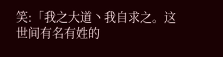笑:「我之大道丶我自求之。这世间有名有姓的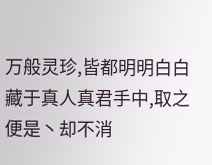万般灵珍,皆都明明白白藏于真人真君手中,取之便是丶却不消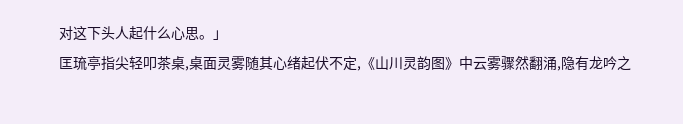对这下头人起什么心思。」
匡琉亭指尖轻叩茶桌,桌面灵雾随其心绪起伏不定,《山川灵韵图》中云雾骤然翻涌,隐有龙吟之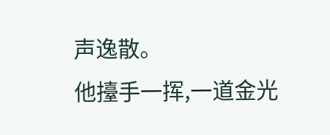声逸散。
他擡手一挥,一道金光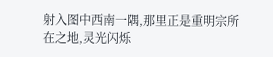射入图中西南一隅,那里正是重明宗所在之地,灵光闪烁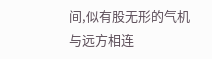间,似有股无形的气机与远方相连